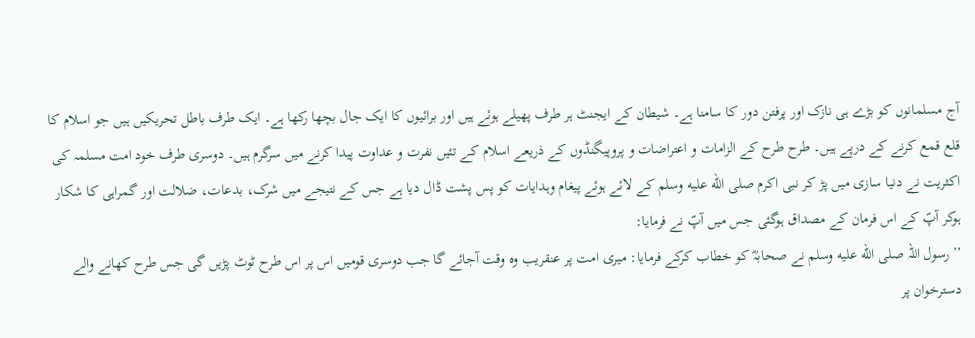آج مسلمانوں کو بڑے ہی نازک اور پرفتن دور کا سامنا ہے۔ شیطان کے ایجنٹ ہر طرف پھیلے ہوئے ہیں اور برائیوں کا ایک جال بچھا رکھا ہے۔ ایک طرف باطل تحریکیں ہیں جو اسلام کا قلع قمع کرنے کے درپے ہیں۔ طرح طرح کے الزامات و اعتراضات و پروپیگنڈوں کے ذریعے اسلام کے تئیں نفرت و عداوت پیدا کرنے میں سرگرم ہیں۔ دوسری طرف خود امت مسلمہ کی اکثریت نے دنیا سازی میں پڑ کر نبی اکرم صلى الله عليه وسلم کے لائے ہوئے پیغام وہدایات کو پس پشت ڈال دیا ہے جس کے نتیجے میں شرک، بدعات، ضلالت اور گمراہی کا شکار ہوکر آپؐ کے اس فرمان کے مصداق ہوگئی جس میں آپؐ نے فرمایا:
’’رسول اللہ صلى الله عليه وسلم نے صحابہؓ کو خطاب کرکے فرمایا: میری امت پر عنقریب وہ وقت آجائے گا جب دوسری قومیں اس پر اس طرح ٹوٹ پڑیں گی جس طرح کھانے والے دسترخوان پر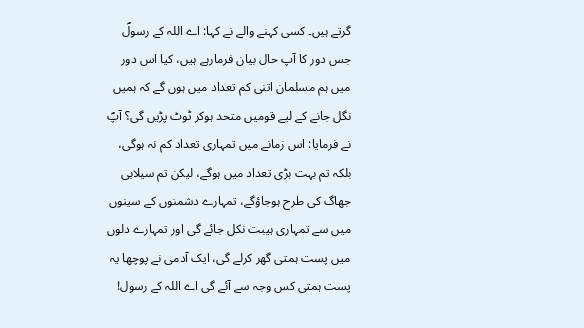گرتے ہیں۔ کسی کہنے والے نے کہا: اے اللہ کے رسولؐ جس دور کا آپ حال بیان فرمارہے ہیں، کیا اس دور میں ہم مسلمان اتنی کم تعداد میں ہوں گے کہ ہمیں نگل جانے کے لیے قومیں متحد ہوکر ٹوٹ پڑیں گی؟ آپؐ نے فرمایا: اس زمانے میں تمہاری تعداد کم نہ ہوگی، بلکہ تم بہت بڑی تعداد میں ہوگے، لیکن تم سیلابی جھاگ کی طرح ہوجاؤگے، تمہارے دشمنوں کے سینوں میں سے تمہاری ہیبت نکل جائے گی اور تمہارے دلوں میں پست ہمتی گھر کرلے گی، ایک آدمی نے پوچھا یہ پست ہمتی کس وجہ سے آئے گی اے اللہ کے رسول!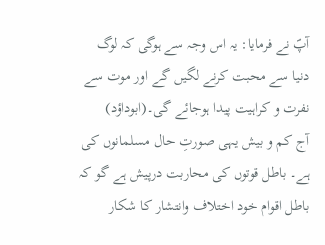آپؐ نے فرمایا: یہ اس وجہ سے ہوگی کہ لوگ دنیا سے محبت کرنے لگیں گے اور موت سے نفرت و کراہیت پیدا ہوجائے گی۔(ابوداؤد)
آج کم و بیش یہی صورتِ حال مسلمانوں کی ہے۔ باطل قوتوں کی محاربت درپیش ہے گو کہ باطل اقوام خود اختلاف وانتشار کا شکار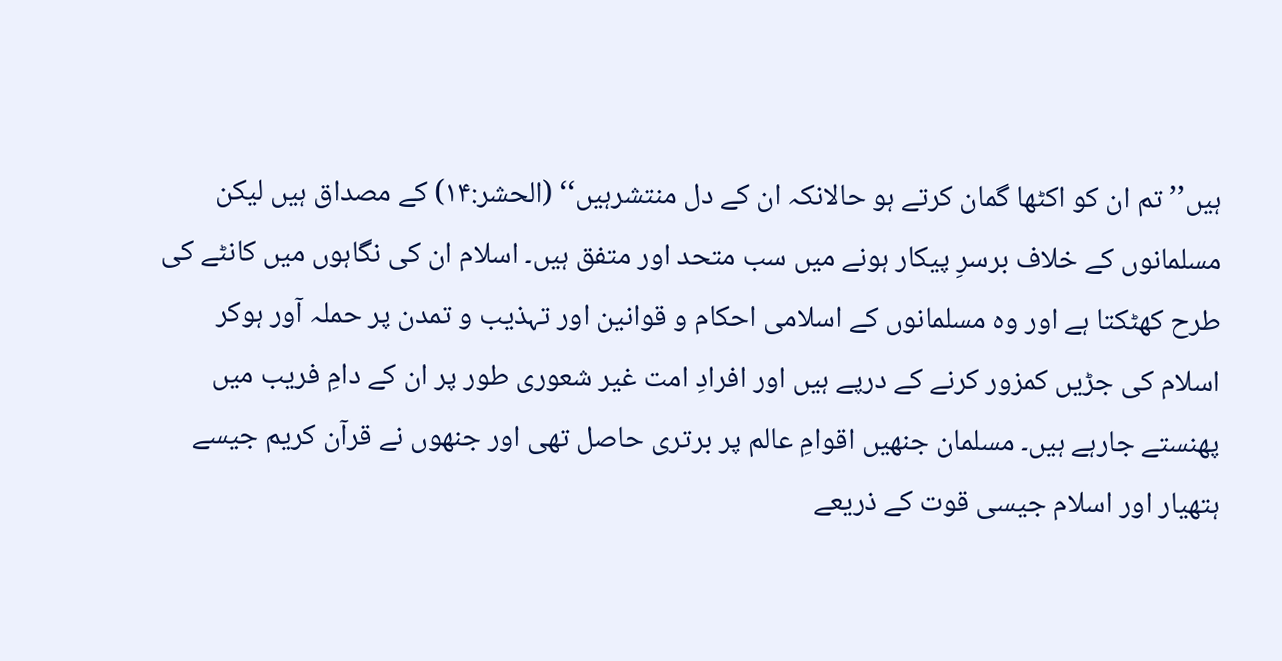ہیں’’تم ان کو اکٹھا گمان کرتے ہو حالانکہ ان کے دل منتشرہیں‘‘ (الحشر:۱۴) کے مصداق ہیں لیکن مسلمانوں کے خلاف برسرِ پیکار ہونے میں سب متحد اور متفق ہیں۔ اسلام ان کی نگاہوں میں کانٹے کی طرح کھٹکتا ہے اور وہ مسلمانوں کے اسلامی احکام و قوانین اور تہذیب و تمدن پر حملہ آور ہوکر اسلام کی جڑیں کمزور کرنے کے درپے ہیں اور افرادِ امت غیر شعوری طور پر ان کے دامِ فریب میں پھنستے جارہے ہیں۔ مسلمان جنھیں اقوامِ عالم پر برتری حاصل تھی اور جنھوں نے قرآن کریم جیسے ہتھیار اور اسلام جیسی قوت کے ذریعے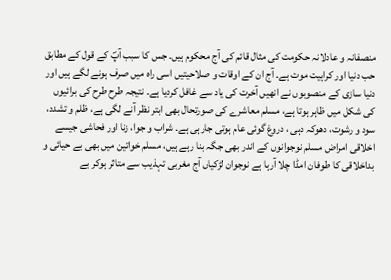منصفانہ و عادلانہ حکومت کی مثال قائم کی آج محکوم ہیں۔ جس کا سبب آپؐ کے قول کے مطابق حب دنیا اور کراہیت موت ہے۔ آج ان کے اوقات و صلاحیتیں اسی راہ میں صرف ہونے لگے ہیں اور دنیا سازی کے منصوبوں نے انھیں آخرت کی یاد سے غافل کردیا ہے۔ نتیجہ طرح طرح کی برائیوں کی شکل میں ظاہر ہوتا ہے، مسلم معاشرے کی صورتحال بھی ابتر نظر آنے لگی ہے، ظلم و تشدد، سود و رشوت، دھوکہ دہی ، دروغ گوئی عام ہوتی جارہی ہے۔ شراب و جوا، زنا اور فحاشی جیسے اخلاقی امراض مسلم نوجوانوں کے اندر بھی جگہ بنا رہے ہیں، مسلم خواتین میں بھی بے حیائی و بداخلاقی کا طوفان امڈا چلا آرہا ہے نوجوان لڑکیاں آج مغربی تہذیب سے متاثر ہوکر بے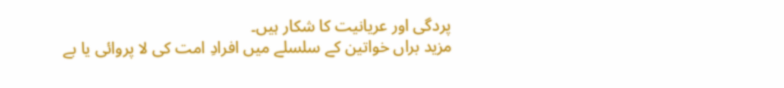پردگی اور عریانیت کا شکار ہیں۔
مزید براں خواتین کے سلسلے میں افرادِ امت کی لا پروائی یا بے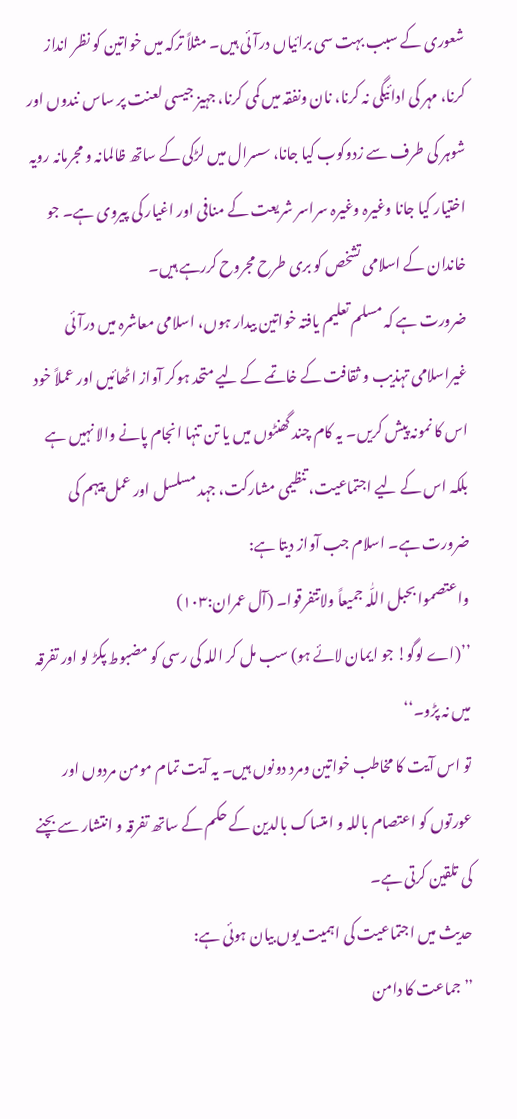شعوری کے سبب بہت سی برائیاں درآئی ہیں۔ مثلاً ترکہ میں خواتین کو نظر انداز کرنا، مہر کی ادائیگی نہ کرنا، نان ونفقہ میں کمی کرنا، جہیز جیسی لعنت پر ساس نندوں اور شوہر کی طرف سے زدوکوب کیا جانا، سسرال میں لڑکی کے ساتھ ظالمانہ و مجرمانہ رویہ اختیار کیا جانا وغیرہ وغیرہ سراسر شریعت کے منافی اور اغیار کی پیروی ہے۔ جو خاندان کے اسلامی تشخص کو بری طرح مجروح کررہے ہیں۔
ضرورت ہے کہ مسلم تعلیم یافتہ خواتین بیدار ہوں، اسلامی معاشرہ میں درآئی غیراسلامی تہذیب و ثقافت کے خاتمے کے لیے متحد ہوکر آواز اٹھائیں اور عملاً خود اس کا نمونہ پیش کریں۔ یہ کام چند گھنٹوں میں یا تن تنہا انجام پانے والا نہیں ہے بلکہ اس کے لیے اجتماعیت، تنظیمی مشارکت، جہد مسلسل اور عمل پیہم کی ضرورت ہے۔ اسلام جب آواز دیتا ہے:
واعتصموا بحبل اللّٰہ جمیعاً ولاتتفرقوا۔ (آل عمران:۱۰۳)
’’(اے لوگو! جو ایمان لائے ہو) سب مل کر اللہ کی رسی کو مضبوط پکڑ لو اور تفرقہ میں نہ پڑو۔‘‘
تو اس آیت کا مخاطب خواتین ومرد دونوں ہیں۔ یہ آیت تمام مومن مردوں اور عورتوں کو اعتصام باللہ و امتساک بالدین کے حکم کے ساتھ تفرقہ و انتشار سے بچنے کی تلقین کرتی ہے۔
حدیث میں اجتماعیت کی اہمیت یوں بیان ہوئی ہے:
’’جماعت کا دامن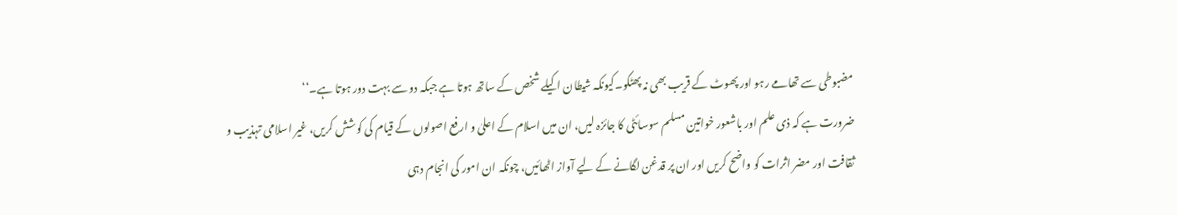مضبوطی سے تھامے رہو اور پھوٹ کے قریب بھی نہ پھٹکو۔کیونکہ شیطان اکیلے شخص کے ساتھ ہوتا ہے جبکہ دو سے بہت دور ہوتا ہے۔‘‘
ضرورت ہے کہ ذی علم اور باشعور خواتین مسلم سوسائٹی کا جائزہ لیں، ان میں اسلام کے اعلیٰ و ارفع اصولوں کے قیام کی کوشش کریں، غیر اسلامی تہذیب و ثقافت اور مضر اثرات کو واضح کریں اور ان پر قدغن لگانے کے لیے آواز اٹھائیں، چونکہ ان امور کی انجام دہی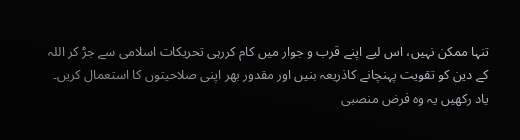تنہا ممکن نہیں، اس لیے اپنے قرب و جوار میں کام کررہی تحریکات اسلامی سے جڑ کر اللہ کے دین کو تقویت پہنچانے کاذریعہ بنیں اور مقدور بھر اپنی صلاحیتوں کا استعمال کریں۔
یاد رکھیں یہ وہ فرض منصبی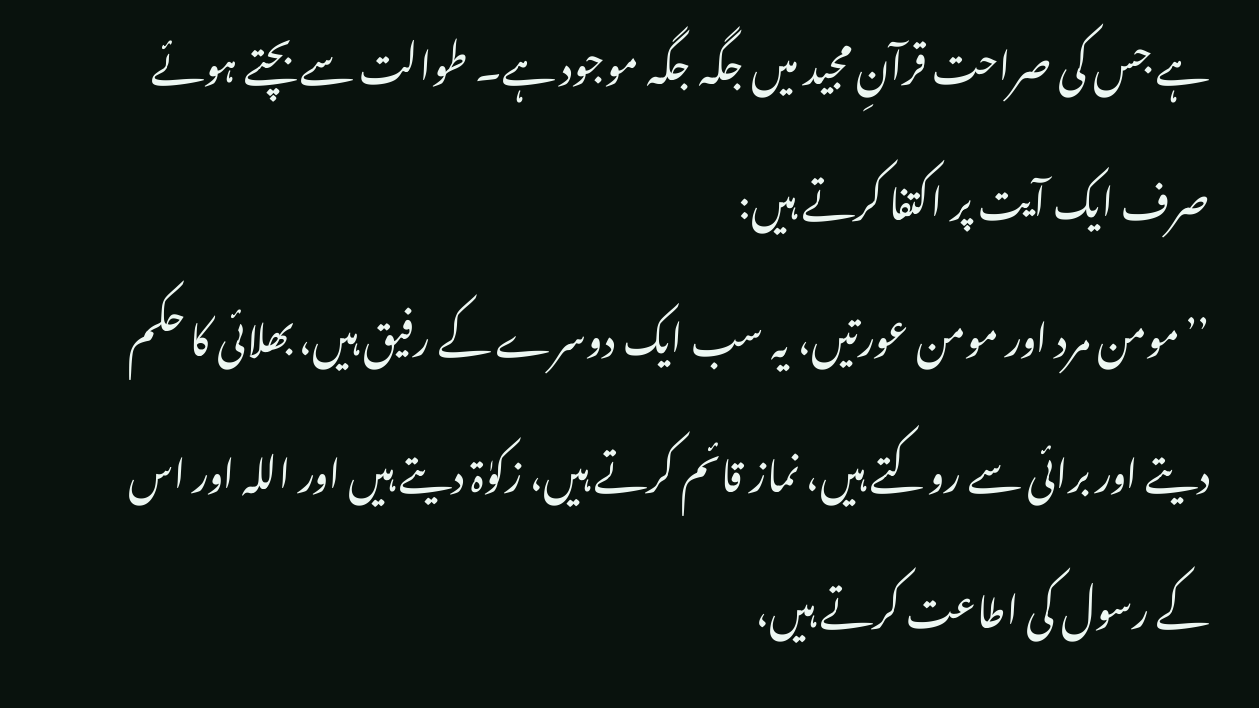ہے جس کی صراحت قرآنِ مجید میں جگہ جگہ موجود ہے۔ طوالت سے بچتے ہوئے صرف ایک آیت پر اکتفا کرتے ہیں:
’’مومن مرد اور مومن عورتیں، یہ سب ایک دوسرے کے رفیق ہیں، بھلائی کا حکم دیتے اور برائی سے روکتے ہیں، نماز قائم کرتے ہیں، زکوٰۃ دیتے ہیں اور اللہ اور اس کے رسول کی اطاعت کرتے ہیں،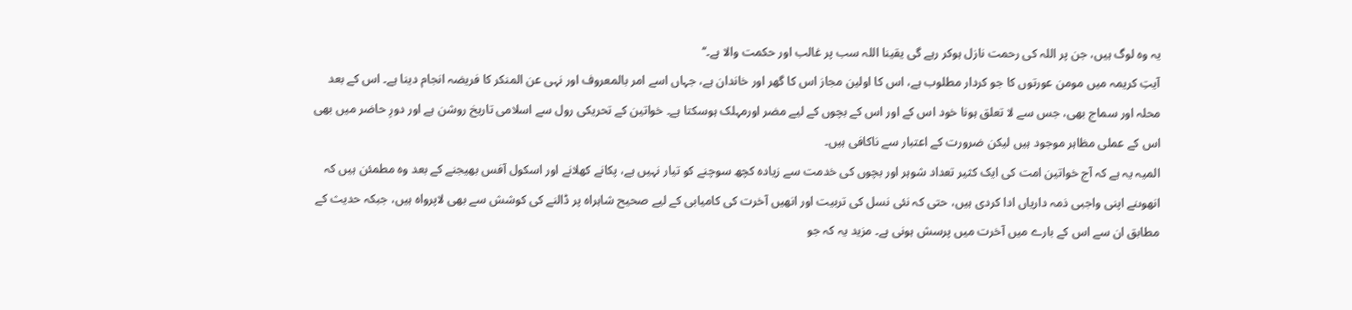یہ وہ لوگ ہیں، جن پر اللہ کی رحمت نازل ہوکر رہے گی یقینا اللہ سب پر غالب اور حکمت والا ہے۔‘‘
آیتِ کریمہ میں مومن عورتوں کا جو کردار مطلوب ہے، اس کا اولین مجاز اس کا گھر اور خاندان ہے، جہاں اسے امر بالمعروف اور نہی عن المنکر کا فریضہ انجام دینا ہے۔ اس کے بعد محلہ اور سماج بھی، جس سے لا تعلق ہونا خود اس کے اور اس کے بچوں کے لیے مضر اورمہلک ہوسکتا ہے۔ خواتین کے تحریکی رول سے اسلامی تاریخ روشن ہے اور دورِ حاضر میں بھی اس کے عملی مظاہر موجود ہیں لیکن ضرورت کے اعتبار سے ناکافی ہیں۔
المیہ یہ ہے کہ آج خواتین امت کی ایک کثیر تعداد شوہر اور بچوں کی خدمت سے زیادہ کچھ سوچنے کو تیار نہیں ہے، پکانے کھلانے اور اسکول آفس بھیجنے کے بعد وہ مطمئن ہیں کہ انھوںنے اپنی واجبی ذمہ داریاں ادا کردی ہیں، حتی کہ نئی نسل کی تربیت اور انھیں آخرت کی کامیابی کے لیے صحیح شاہراہ پر ڈالنے کی کوشش سے بھی لاپرواہ ہیں، جبکہ حدیث کے مطابق ان سے اس کے بارے میں آخرت میں پرسش ہونی ہے۔ مزید یہ کہ جو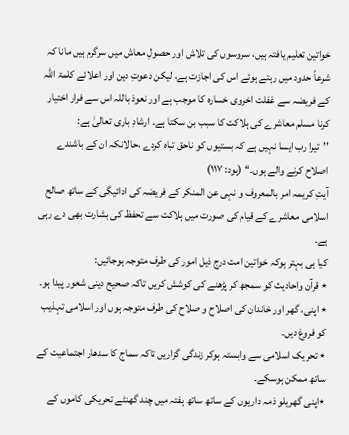خواتین تعلیم یافتہ ہیں، سروسوں کی تلاش اور حصولِ معاش میں سرگرم ہیں مانا کہ شرعاً حدود میں رہتے ہوئے اس کی اجازت ہے، لیکن دعوتِ دین اور اعلائے کلمۃ اللہ کے فریضہ سے غفلت اخروی خسارہ کا موجب ہے اور نعوذ باللہ اس سے فرار اختیار کرنا مسلم معاشرے کی ہلاکت کا سبب بن سکتا ہے۔ ارشادِ باری تعالیٰ ہے:
’’تیرا رب ایسا نہیں ہے کہ بستیوں کو ناحق تباہ کردے ،حالانکہ ان کے باشندے اصلاح کرنے والے ہوں۔‘‘ (ہود: ۱۱۷)
آیتِ کریمہ امر بالمعروف و نہی عن المنکر کے فریضہ کی ادائیگی کے ساتھ صالح اسلامی معاشرے کے قیام کی صورت میں ہلاکت سے تحفظ کی بشارت بھی دے رہی ہے۔
کیا ہی بہتر ہوکہ خواتین امت درج ذیل امور کی طرف متوجہ ہوجائیں:
٭ قرآن واحادیث کو سمجھ کر پڑھنے کی کوشش کریں تاکہ صحیح دینی شعور پیدا ہو۔
٭ اپنی، گھر اور خاندان کی اصلاح و صلاح کی طرف متوجہ ہوں اور اسلامی تہذیب کو فروغ دیں۔
٭ تحریک اسلامی سے وابستہ ہوکر زندگی گزاریں تاکہ سماج کا سدھار اجتماعیت کے ساتھ ممکن ہوسکے۔
٭اپنی گھریلو ذمہ داریوں کے ساتھ ساتھ ہفتہ میں چند گھنٹے تحریکی کاموں کے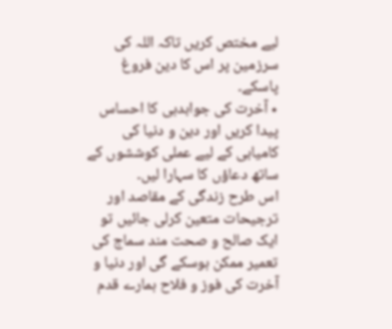لیے مختص کریں تاکہ اللہ کی سرزمین پر اس کا دین فروغ پاسکے۔
٭ آخرت کی جوابدہی کا احساس پیدا کریں اور دین و دنیا کی کامیابی کے لیے عملی کوششوں کے ساتھ دعاؤں کا سہارا لیں۔
اس طرح زندگی کے مقاصد اور ترجیحات متعین کرلی جائیں تو ایک صالح و صحت مند سماج کی تعمیر ممکن ہوسکے گی اور دنیا و آخرت کی فوز و فلاح ہمارے قدم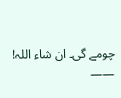چومے گی۔ ان شاء اللہ!
——